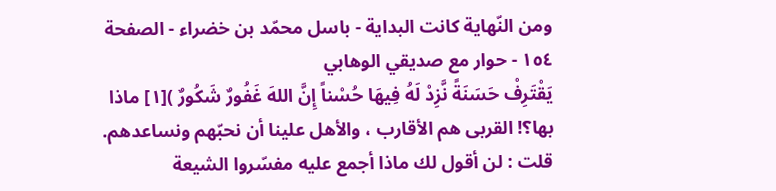ومن النّهاية كانت البداية - باسل محمّد بن خضراء - الصفحة ١٥٤ - حوار مع صديقي الوهابي
يَقْتَرِفْ حَسَنَةً نَّزِدْ لَهُ فِيهَا حُسْناً إِنَّ اللهَ غَفُورٌ شَكُورٌ )[١] ماذا بها؟! القربى هم الأقارب ، والأهل علينا أن نحبّهم ونساعدهم.
قلت : لن أقول لك ماذا أجمع عليه مفسّروا الشيعة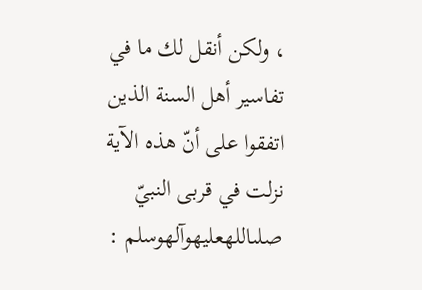، ولكن أنقل لك ما في تفاسير أهل السنة الذين اتفقوا على أنّ هذه الآية نزلت في قربى النبيّ صلىاللهعليهوآلهوسلم :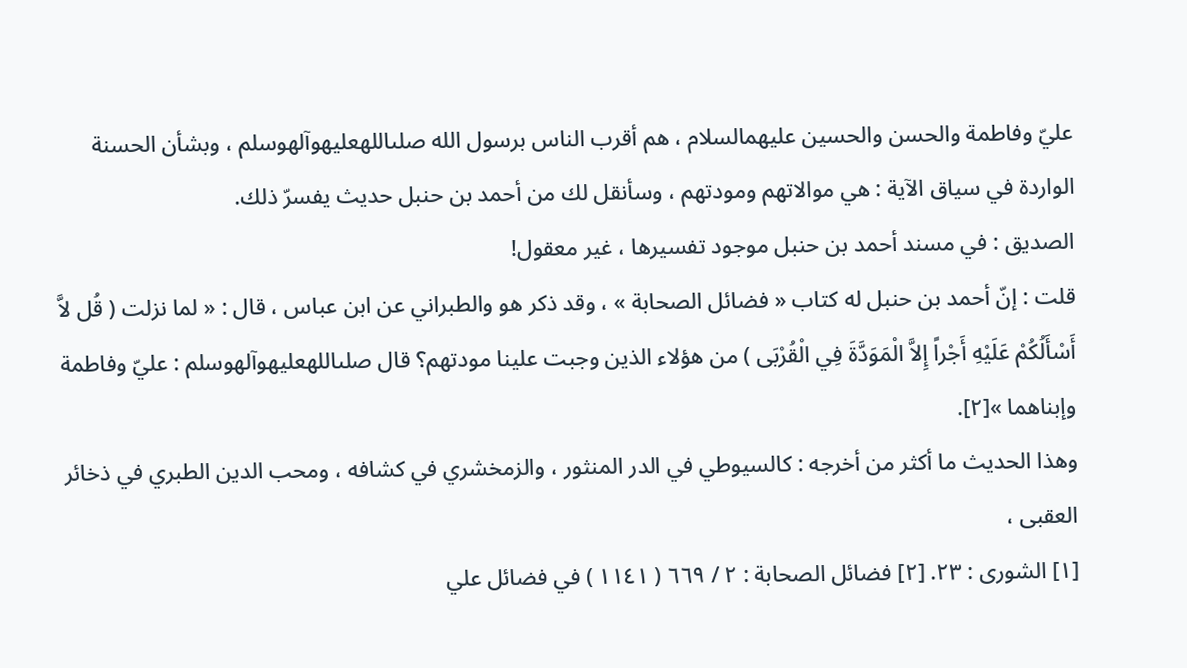عليّ وفاطمة والحسن والحسين عليهمالسلام ، هم أقرب الناس برسول الله صلىاللهعليهوآلهوسلم ، وبشأن الحسنة الواردة في سياق الآية : هي موالاتهم ومودتهم ، وسأنقل لك من أحمد بن حنبل حديث يفسرّ ذلك.
الصديق : في مسند أحمد بن حنبل موجود تفسيرها ، غير معقول!
قلت : إنّ أحمد بن حنبل له كتاب « فضائل الصحابة » ، وقد ذكر هو والطبراني عن ابن عباس ، قال : « لما نزلت ( قُل لاَّ أَسْأَلُكُمْ عَلَيْهِ أَجْراً إِلاَّ الْمَوَدَّةَ فِي الْقُرْبَى ) من هؤلاء الذين وجبت علينا مودتهم؟ قال صلىاللهعليهوآلهوسلم : عليّ وفاطمة وإبناهما »[٢].
وهذا الحديث ما أكثر من أخرجه : كالسيوطي في الدر المنثور ، والزمخشري في كشافه ، ومحب الدين الطبري في ذخائر العقبى ،
[١] الشورى : ٢٣. [٢] فضائل الصحابة : ٢ / ٦٦٩ ( ١١٤١ ) في فضائل علي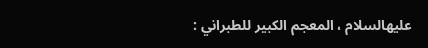عليهالسلام ، المعجم الكبير للطبراني :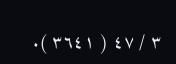٣ / ٤٧ ( ٣٦٤١ ).